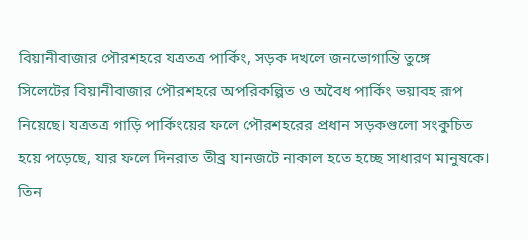বিয়ানীবাজার পৌরশহরে যত্রতত্র পার্কিং, সড়ক দখলে জনভোগান্তি তুঙ্গে
সিলেটের বিয়ানীবাজার পৌরশহরে অপরিকল্পিত ও অবৈধ পার্কিং ভয়াবহ রূপ নিয়েছে। যত্রতত্র গাড়ি পার্কিংয়ের ফলে পৌরশহরের প্রধান সড়কগুলো সংকুচিত হয়ে পড়েছে, যার ফলে দিনরাত তীব্র যানজটে নাকাল হতে হচ্ছে সাধারণ মানুষকে। তিন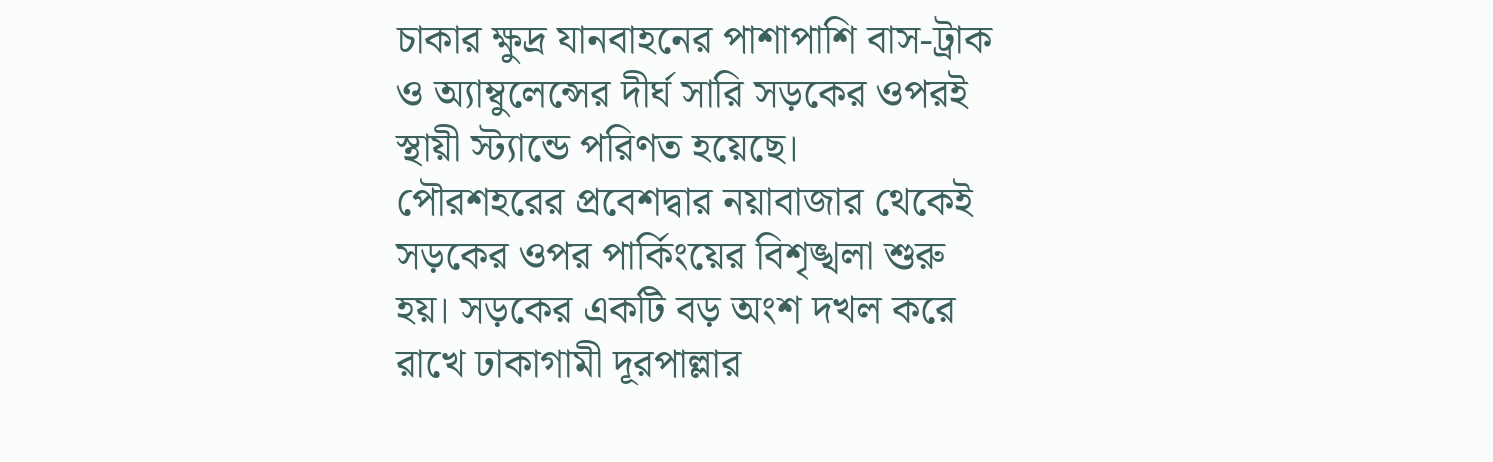চাকার ক্ষুদ্র যানবাহনের পাশাপাশি বাস-ট্রাক ও অ্যাম্বুলেন্সের দীর্ঘ সারি সড়কের ওপরই স্থায়ী স্ট্যান্ডে পরিণত হয়েছে।
পৌরশহরের প্রবেশদ্বার নয়াবাজার থেকেই সড়কের ওপর পার্কিংয়ের বিশৃঙ্খলা শুরু হয়। সড়কের একটি বড় অংশ দখল করে রাখে ঢাকাগামী দূরপাল্লার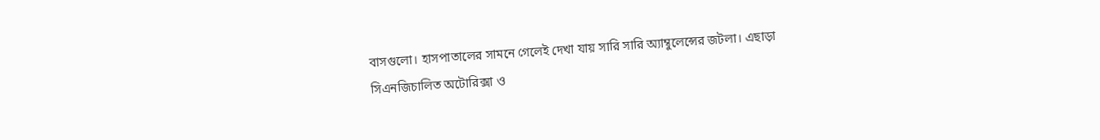বাসগুলো। হাসপাতালের সামনে গেলেই দেখা যায় সারি সারি অ্যাম্বুলেন্সের জটলা। এছাড়া সিএনজিচালিত অটোরিক্সা ও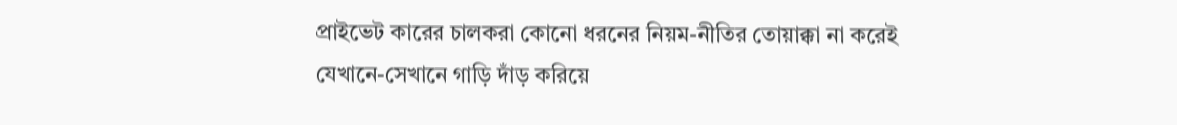প্রাইভেট কারের চালকরা কোনো ধরনের নিয়ম-নীতির তোয়াক্কা না করেই যেখানে-সেখানে গাড়ি দাঁড় করিয়ে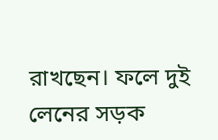রাখছেন। ফলে দুই লেনের সড়ক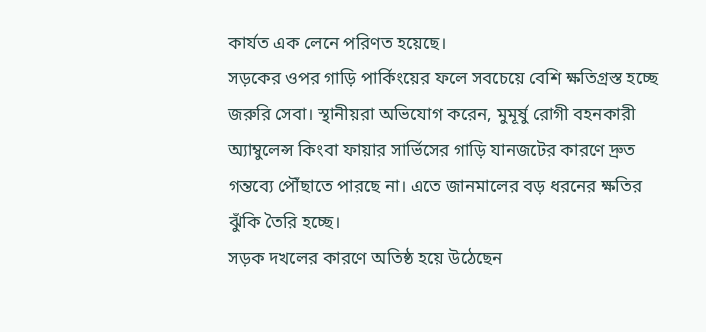কার্যত এক লেনে পরিণত হয়েছে।
সড়কের ওপর গাড়ি পার্কিংয়ের ফলে সবচেয়ে বেশি ক্ষতিগ্রস্ত হচ্ছে জরুরি সেবা। স্থানীয়রা অভিযোগ করেন, মুমূর্ষু রোগী বহনকারী অ্যাম্বুলেন্স কিংবা ফায়ার সার্ভিসের গাড়ি যানজটের কারণে দ্রুত গন্তব্যে পৌঁছাতে পারছে না। এতে জানমালের বড় ধরনের ক্ষতির ঝুঁকি তৈরি হচ্ছে।
সড়ক দখলের কারণে অতিষ্ঠ হয়ে উঠেছেন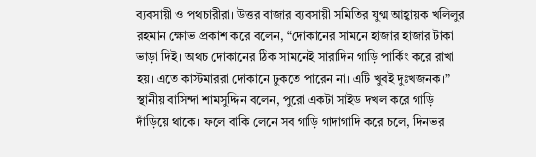ব্যবসায়ী ও পথচারীরা। উত্তর বাজার ব্যবসায়ী সমিতির যুগ্ম আহ্বায়ক খলিলুর রহমান ক্ষোভ প্রকাশ করে বলেন, “দোকানের সামনে হাজার হাজার টাকা ভাড়া দিই। অথচ দোকানের ঠিক সামনেই সারাদিন গাড়ি পার্কিং করে রাখা হয়। এতে কাস্টমাররা দোকানে ঢুকতে পারেন না। এটি খুবই দুঃখজনক।” স্থানীয় বাসিন্দা শামসুদ্দিন বলেন, পুরো একটা সাইড দখল করে গাড়ি দাঁড়িয়ে থাকে। ফলে বাকি লেনে সব গাড়ি গাদাগাদি করে চলে, দিনভর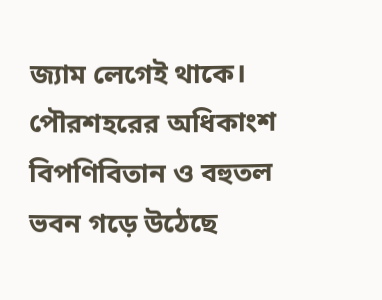জ্যাম লেগেই থাকে।
পৌরশহরের অধিকাংশ বিপণিবিতান ও বহুতল ভবন গড়ে উঠেছে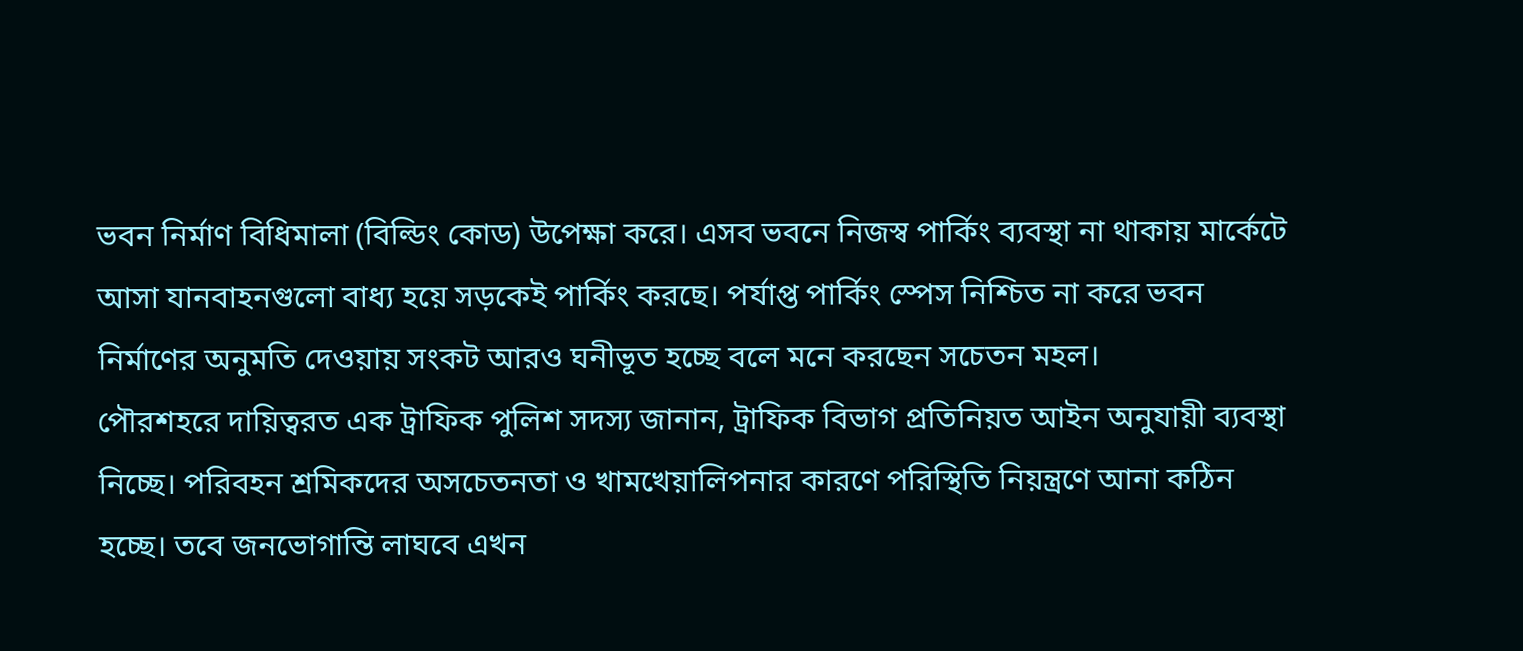ভবন নির্মাণ বিধিমালা (বিল্ডিং কোড) উপেক্ষা করে। এসব ভবনে নিজস্ব পার্কিং ব্যবস্থা না থাকায় মার্কেটে আসা যানবাহনগুলো বাধ্য হয়ে সড়কেই পার্কিং করছে। পর্যাপ্ত পার্কিং স্পেস নিশ্চিত না করে ভবন নির্মাণের অনুমতি দেওয়ায় সংকট আরও ঘনীভূত হচ্ছে বলে মনে করছেন সচেতন মহল।
পৌরশহরে দায়িত্বরত এক ট্রাফিক পুলিশ সদস্য জানান, ট্রাফিক বিভাগ প্রতিনিয়ত আইন অনুযায়ী ব্যবস্থা নিচ্ছে। পরিবহন শ্রমিকদের অসচেতনতা ও খামখেয়ালিপনার কারণে পরিস্থিতি নিয়ন্ত্রণে আনা কঠিন হচ্ছে। তবে জনভোগান্তি লাঘবে এখন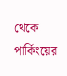থেকে পার্কিংয়ের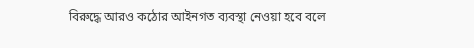বিরুদ্ধে আরও কঠোর আইনগত ব্যবস্থা নেওয়া হবে বলে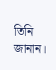তিনি জানান।